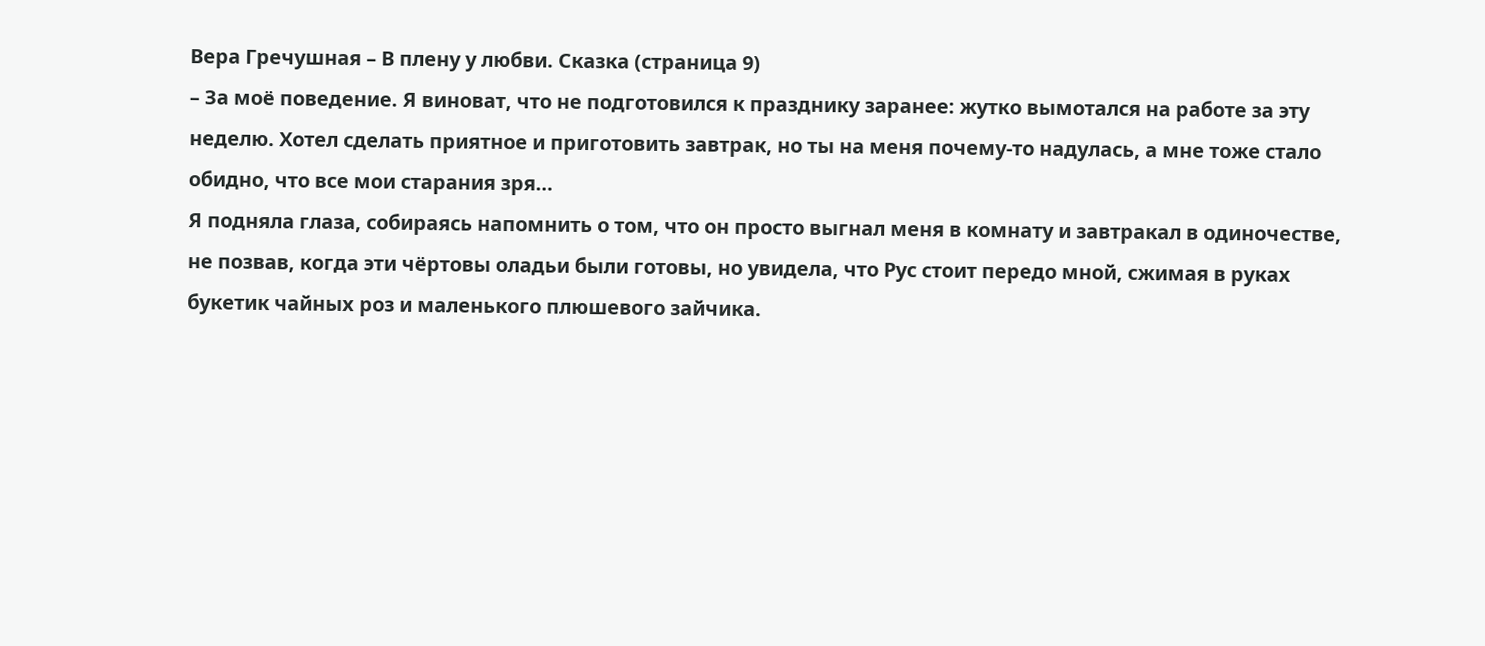Вера Гречушная – В плену у любви. Сказка (страница 9)
– За моё поведение. Я виноват, что не подготовился к празднику заранее: жутко вымотался на работе за эту неделю. Хотел сделать приятное и приготовить завтрак, но ты на меня почему-то надулась, а мне тоже стало обидно, что все мои старания зря…
Я подняла глаза, собираясь напомнить о том, что он просто выгнал меня в комнату и завтракал в одиночестве, не позвав, когда эти чёртовы оладьи были готовы, но увидела, что Рус стоит передо мной, сжимая в руках букетик чайных роз и маленького плюшевого зайчика.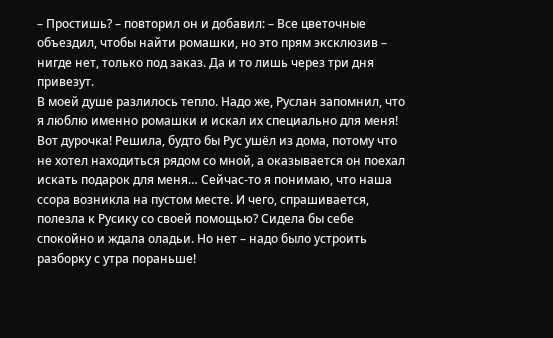– Простишь? – повторил он и добавил: – Все цветочные объездил, чтобы найти ромашки, но это прям эксклюзив – нигде нет, только под заказ. Да и то лишь через три дня привезут.
В моей душе разлилось тепло. Надо же, Руслан запомнил, что я люблю именно ромашки и искал их специально для меня! Вот дурочка! Решила, будто бы Рус ушёл из дома, потому что не хотел находиться рядом со мной, а оказывается он поехал искать подарок для меня… Сейчас-то я понимаю, что наша ссора возникла на пустом месте. И чего, спрашивается, полезла к Русику со своей помощью? Сидела бы себе спокойно и ждала оладьи. Но нет – надо было устроить разборку с утра пораньше!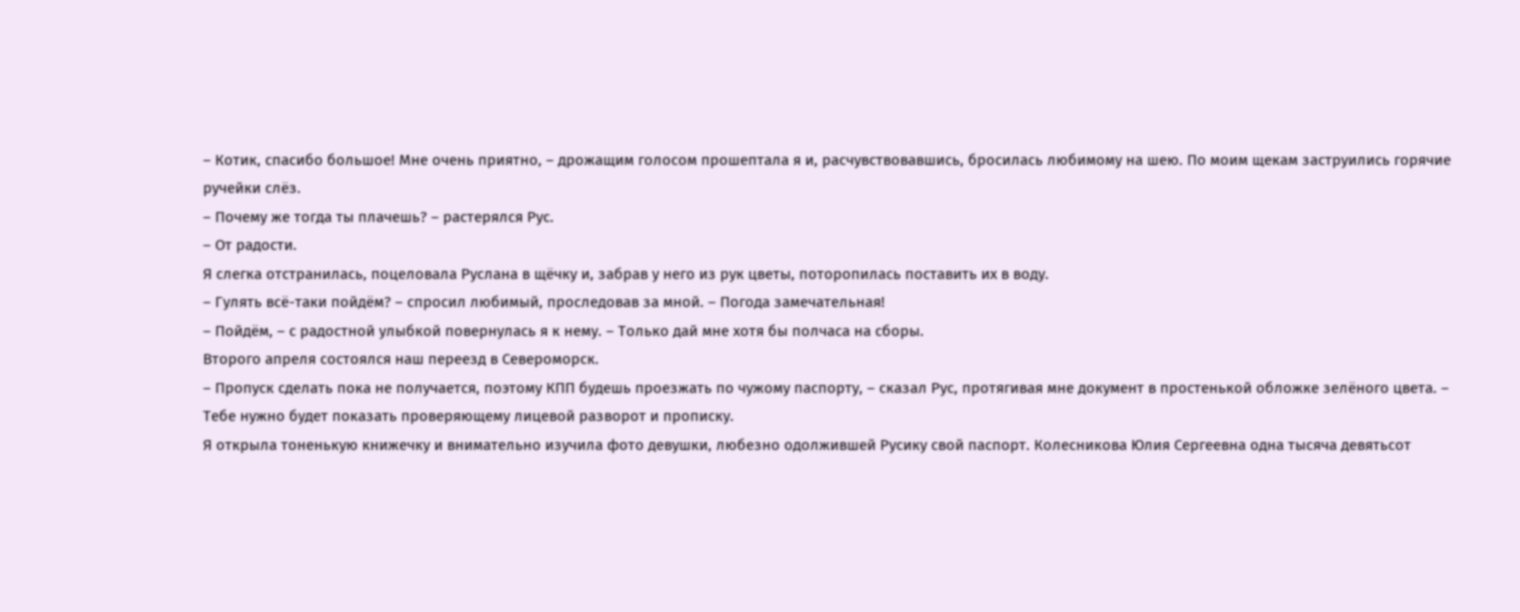– Котик, спасибо большое! Мне очень приятно, – дрожащим голосом прошептала я и, расчувствовавшись, бросилась любимому на шею. По моим щекам заструились горячие ручейки слёз.
– Почему же тогда ты плачешь? – растерялся Рус.
– От радости.
Я слегка отстранилась, поцеловала Руслана в щёчку и, забрав у него из рук цветы, поторопилась поставить их в воду.
– Гулять всё-таки пойдём? – спросил любимый, проследовав за мной. – Погода замечательная!
– Пойдём, – с радостной улыбкой повернулась я к нему. – Только дай мне хотя бы полчаса на сборы.
Второго апреля состоялся наш переезд в Североморск.
– Пропуск сделать пока не получается, поэтому КПП будешь проезжать по чужому паспорту, – сказал Рус, протягивая мне документ в простенькой обложке зелёного цвета. – Тебе нужно будет показать проверяющему лицевой разворот и прописку.
Я открыла тоненькую книжечку и внимательно изучила фото девушки, любезно одолжившей Русику свой паспорт. Колесникова Юлия Сергеевна одна тысяча девятьсот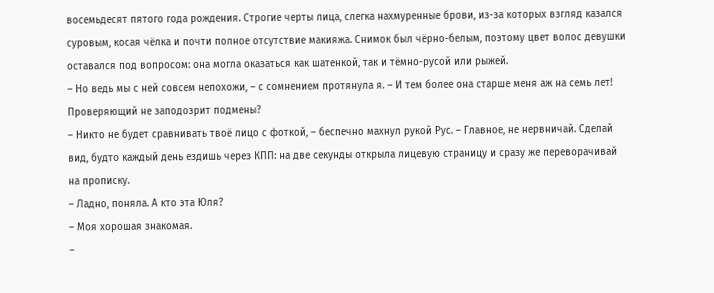восемьдесят пятого года рождения. Строгие черты лица, слегка нахмуренные брови, из-за которых взгляд казался суровым, косая чёлка и почти полное отсутствие макияжа. Снимок был чёрно-белым, поэтому цвет волос девушки оставался под вопросом: она могла оказаться как шатенкой, так и тёмно-русой или рыжей.
– Но ведь мы с ней совсем непохожи, – с сомнением протянула я. – И тем более она старше меня аж на семь лет! Проверяющий не заподозрит подмены?
– Никто не будет сравнивать твоё лицо с фоткой, – беспечно махнул рукой Рус. – Главное, не нервничай. Сделай вид, будто каждый день ездишь через КПП: на две секунды открыла лицевую страницу и сразу же переворачивай на прописку.
– Ладно, поняла. А кто эта Юля?
– Моя хорошая знакомая.
–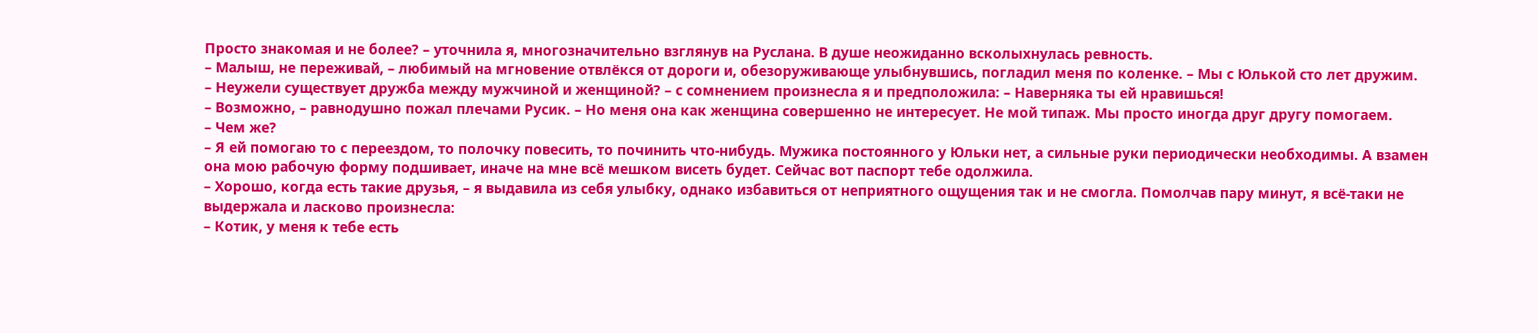Просто знакомая и не более? – уточнила я, многозначительно взглянув на Руслана. В душе неожиданно всколыхнулась ревность.
– Малыш, не переживай, – любимый на мгновение отвлёкся от дороги и, обезоруживающе улыбнувшись, погладил меня по коленке. – Мы с Юлькой сто лет дружим.
– Неужели существует дружба между мужчиной и женщиной? – с сомнением произнесла я и предположила: – Наверняка ты ей нравишься!
– Возможно, – равнодушно пожал плечами Русик. – Но меня она как женщина совершенно не интересует. Не мой типаж. Мы просто иногда друг другу помогаем.
– Чем же?
– Я ей помогаю то с переездом, то полочку повесить, то починить что-нибудь. Мужика постоянного у Юльки нет, а сильные руки периодически необходимы. А взамен она мою рабочую форму подшивает, иначе на мне всё мешком висеть будет. Сейчас вот паспорт тебе одолжила.
– Хорошо, когда есть такие друзья, – я выдавила из себя улыбку, однако избавиться от неприятного ощущения так и не смогла. Помолчав пару минут, я всё-таки не выдержала и ласково произнесла:
– Котик, у меня к тебе есть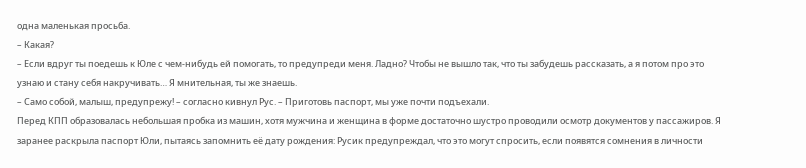одна маленькая просьба.
– Какая?
– Если вдруг ты поедешь к Юле с чем-нибудь ей помогать, то предупреди меня. Ладно? Чтобы не вышло так, что ты забудешь рассказать, а я потом про это узнаю и стану себя накручивать… Я мнительная, ты же знаешь.
– Само собой, малыш, предупрежу! – согласно кивнул Рус. – Приготовь паспорт, мы уже почти подъехали.
Перед КПП образовалась небольшая пробка из машин, хотя мужчина и женщина в форме достаточно шустро проводили осмотр документов у пассажиров. Я заранее раскрыла паспорт Юли, пытаясь запомнить её дату рождения: Русик предупреждал, что это могут спросить, если появятся сомнения в личности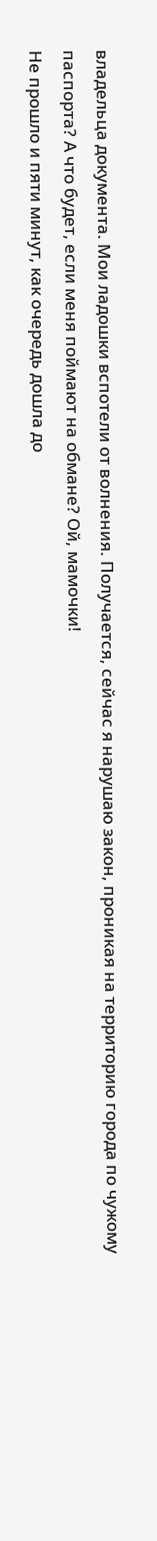владельца документа. Мои ладошки вспотели от волнения. Получается, сейчас я нарушаю закон, проникая на территорию города по чужому паспорта? А что будет, если меня поймают на обмане? Ой, мамочки!
Не прошло и пяти минут, как очередь дошла до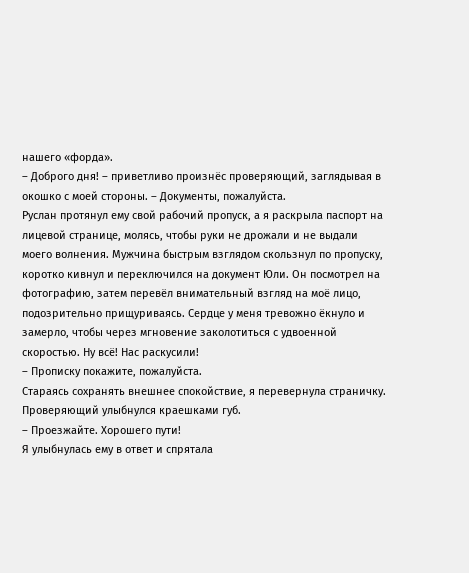нашего «форда».
– Доброго дня! – приветливо произнёс проверяющий, заглядывая в окошко с моей стороны. – Документы, пожалуйста.
Руслан протянул ему свой рабочий пропуск, а я раскрыла паспорт на лицевой странице, молясь, чтобы руки не дрожали и не выдали моего волнения. Мужчина быстрым взглядом скользнул по пропуску, коротко кивнул и переключился на документ Юли. Он посмотрел на фотографию, затем перевёл внимательный взгляд на моё лицо, подозрительно прищуриваясь. Сердце у меня тревожно ёкнуло и замерло, чтобы через мгновение заколотиться с удвоенной скоростью. Ну всё! Нас раскусили!
– Прописку покажите, пожалуйста.
Стараясь сохранять внешнее спокойствие, я перевернула страничку. Проверяющий улыбнулся краешками губ.
– Проезжайте. Хорошего пути!
Я улыбнулась ему в ответ и спрятала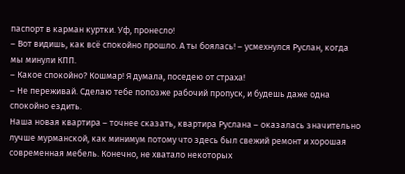паспорт в карман куртки. Уф, пронесло!
– Вот видишь, как всё спокойно прошло. А ты боялась! – усмехнулся Руслан, когда мы минули КПП.
– Какое спокойно? Кошмар! Я думала, поседею от страха!
– Не переживай. Сделаю тебе попозже рабочий пропуск, и будешь даже одна спокойно ездить.
Наша новая квартира – точнее сказать, квартира Руслана – оказалась значительно лучше мурманской, как минимум потому что здесь был свежий ремонт и хорошая современная мебель. Конечно, не хватало некоторых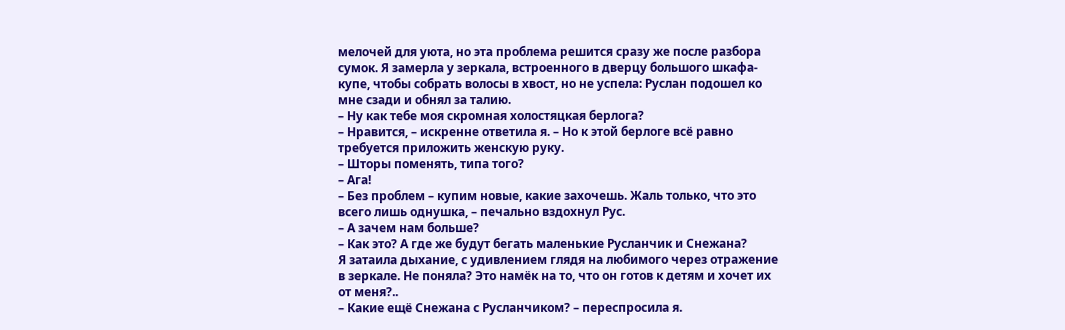мелочей для уюта, но эта проблема решится сразу же после разбора сумок. Я замерла у зеркала, встроенного в дверцу большого шкафа-купе, чтобы собрать волосы в хвост, но не успела: Руслан подошел ко мне сзади и обнял за талию.
– Ну как тебе моя скромная холостяцкая берлога?
– Нравится, – искренне ответила я. – Но к этой берлоге всё равно требуется приложить женскую руку.
– Шторы поменять, типа того?
– Ага!
– Без проблем – купим новые, какие захочешь. Жаль только, что это всего лишь однушка, – печально вздохнул Рус.
– А зачем нам больше?
– Как это? А где же будут бегать маленькие Русланчик и Снежана?
Я затаила дыхание, с удивлением глядя на любимого через отражение в зеркале. Не поняла? Это намёк на то, что он готов к детям и хочет их от меня?..
– Какие ещё Снежана с Русланчиком? – переспросила я.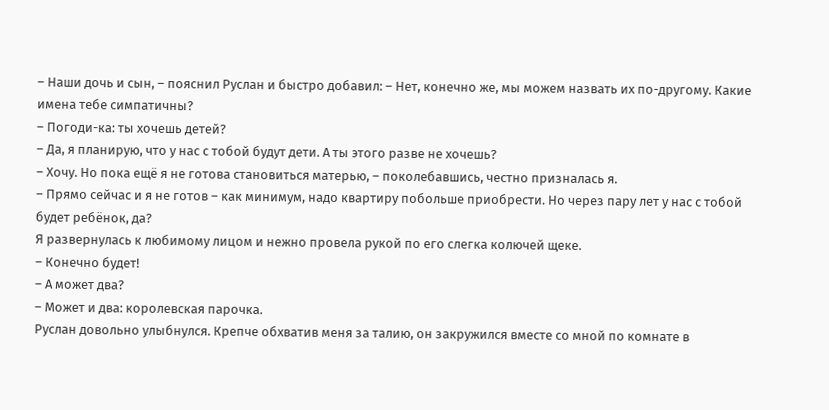– Наши дочь и сын, – пояснил Руслан и быстро добавил: – Нет, конечно же, мы можем назвать их по-другому. Какие имена тебе симпатичны?
– Погоди-ка: ты хочешь детей?
– Да, я планирую, что у нас с тобой будут дети. А ты этого разве не хочешь?
– Хочу. Но пока ещё я не готова становиться матерью, – поколебавшись, честно призналась я.
– Прямо сейчас и я не готов – как минимум, надо квартиру побольше приобрести. Но через пару лет у нас с тобой будет ребёнок, да?
Я развернулась к любимому лицом и нежно провела рукой по его слегка колючей щеке.
– Конечно будет!
– А может два?
– Может и два: королевская парочка.
Руслан довольно улыбнулся. Крепче обхватив меня за талию, он закружился вместе со мной по комнате в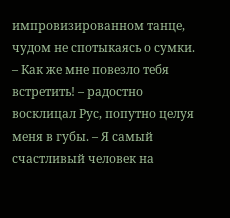импровизированном танце, чудом не спотыкаясь о сумки.
– Как же мне повезло тебя встретить! – радостно восклицал Рус, попутно целуя меня в губы. – Я самый счастливый человек на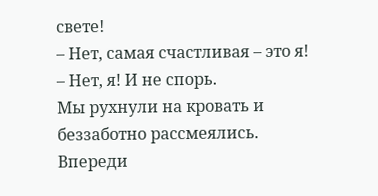свете!
– Нет, самая счастливая – это я!
– Нет, я! И не спорь.
Мы рухнули на кровать и беззаботно рассмеялись. Впереди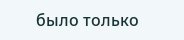было только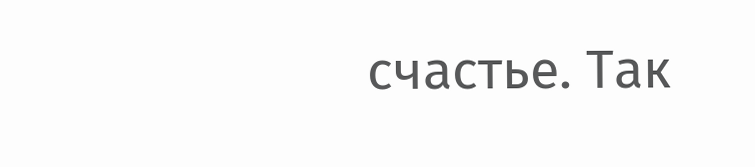счастье. Так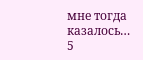мне тогда казалось…
5